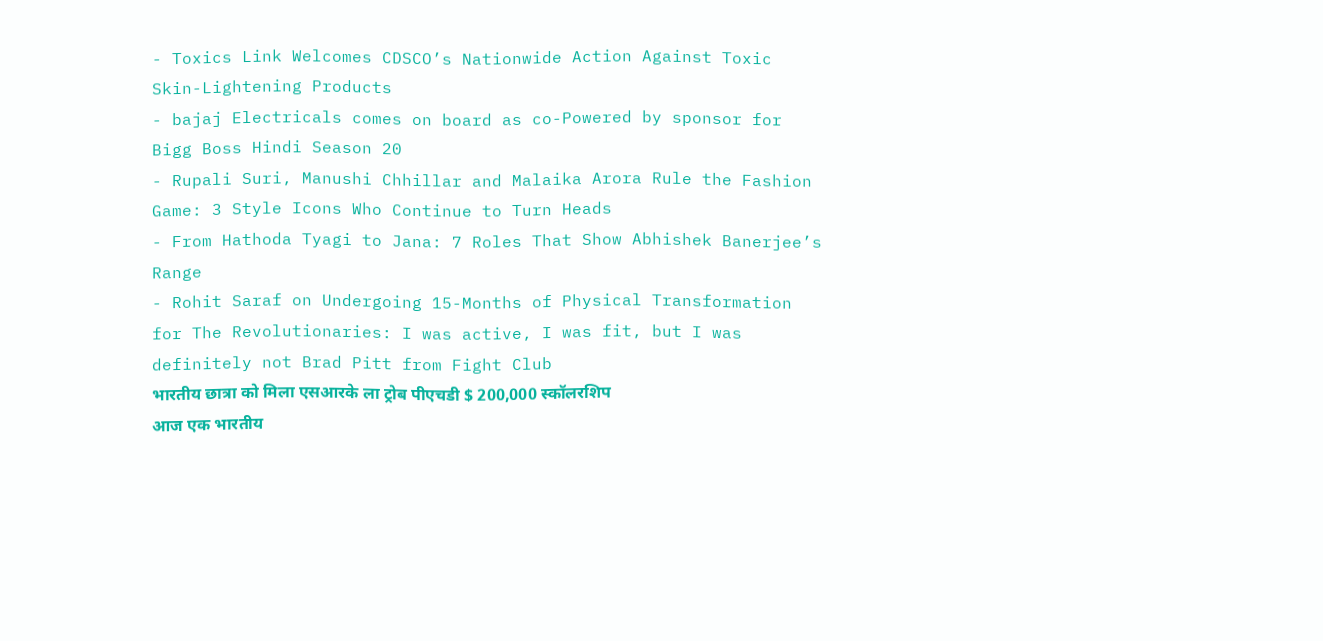- Toxics Link Welcomes CDSCO’s Nationwide Action Against Toxic Skin-Lightening Products
- bajaj Electricals comes on board as co-Powered by sponsor for Bigg Boss Hindi Season 20
- Rupali Suri, Manushi Chhillar and Malaika Arora Rule the Fashion Game: 3 Style Icons Who Continue to Turn Heads
- From Hathoda Tyagi to Jana: 7 Roles That Show Abhishek Banerjee’s Range
- Rohit Saraf on Undergoing 15-Months of Physical Transformation for The Revolutionaries: I was active, I was fit, but I was definitely not Brad Pitt from Fight Club
भारतीय छात्रा को मिला एसआरके ला ट्रोब पीएचडी $ 200,000 स्कॉलरशिप
आज एक भारतीय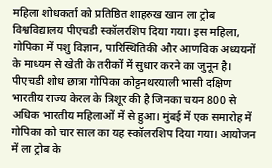महिला शोधकर्ता को प्रतिष्ठित शाहरुख खान ला ट्रोब विश्वविद्यालय पीएचडी स्कॉलरशिप दिया गया। इस महिला, गोपिका में पशु विज्ञान, पारिस्थितिकी और आणविक अध्ययनों के माध्यम से खेती के तरीकों में सुधार करने का जुनून है।
पीएचडी शोध छात्रा गोपिका कोट्टनथरयाली भासी दक्षिण भारतीय राज्य केरल के त्रिशूर की है जिनका चयन 800 से अधिक भारतीय महिलाओं में से हुआ। मुंबई में एक समारोह में गोपिका को चार साल का यह स्कॉलरशिप दिया गया। आयोजन में ला ट्रोब के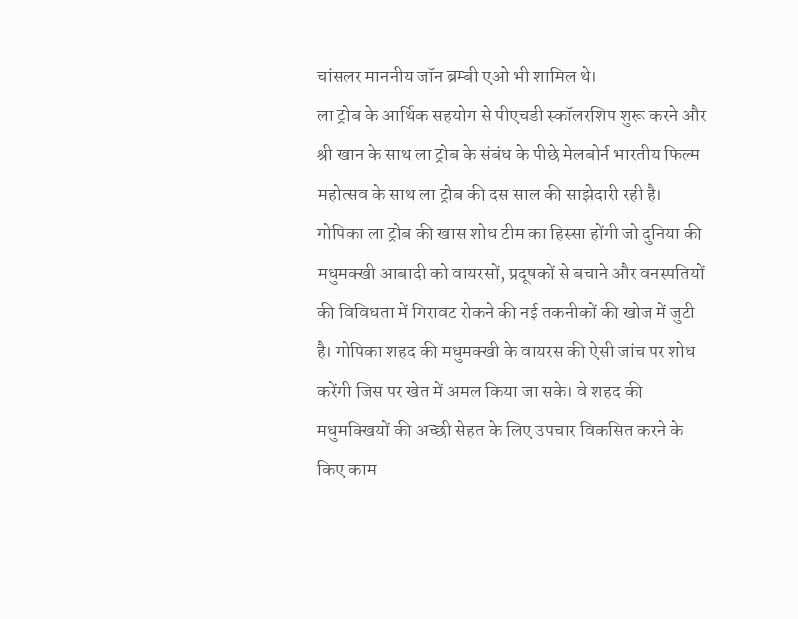चांसलर माननीय जॉन ब्रम्बी एओ भी शामिल थे।
ला ट्रोब के आर्थिक सहयोग से पीएचडी स्कॉलरशिप शुरू करने और श्री खान के साथ ला ट्रोब के संबंध के पीछे मेलबोर्न भारतीय फिल्म महोत्सव के साथ ला ट्रोब की दस साल की साझेदारी रही है।
गोपिका ला ट्रोब की खास शोध टीम का हिस्सा होंगी जो दुनिया की मधुमक्खी आबादी को वायरसों, प्रदूषकों से बचाने और वनस्पतियों की विविधता में गिरावट रोकने की नई तकनीकों की खोज में जुटी है। गोपिका शहद की मधुमक्खी के वायरस की ऐसी जांच पर शोध करेंगी जिस पर खेत में अमल किया जा सके। वे शहद की मधुमक्खियों की अच्छी सेहत के लिए उपचार विकसित करने के किए काम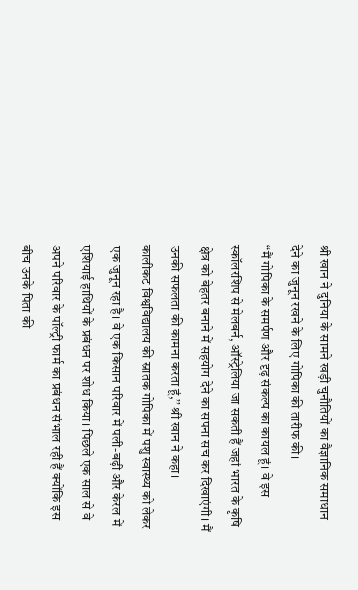श्री खान ने दुनिया के सामने खड़ी चुनौतियों का वैज्ञानिक समाधान देने का जुनून रखने के लिए गोपिका की तारीफ की।
“मैं गोपिका के समर्पण और दृढ़ संकल्प का कायल हूं। वे इस स्कॉलरशिप से मेलबर्न, ऑस्ट्रेलिया जा सकती हैं जहां भारत के कृषि क्षेत्र को बेहतर बनाने में सहयोग देने का सपना सच कर दिखाएंगी। मैं उनकी सफलता की कामना करता हूं,’’ श्री खान ने कहा।
कालीकट विश्वविद्यालय की स्नातक गोपिका में पशु स्वास्थ्य को लेकर एक जुनून रहा है। वे एक किसान परिवार में पली-बढ़ी और केरल में एशियाई हाथियों के प्रबंधन पर शोध किया। पिछले एक साल से वे अपने परिवार के पॉल्ट्री फार्म का प्रबंधन संभाल रही हैं क्योंकि इस बीच उनके पिता की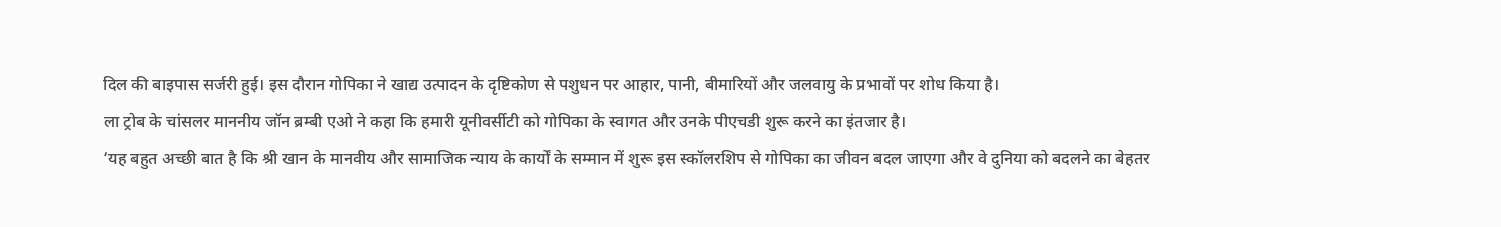दिल की बाइपास सर्जरी हुई। इस दौरान गोपिका ने खाद्य उत्पादन के दृष्टिकोण से पशुधन पर आहार, पानी, बीमारियों और जलवायु के प्रभावों पर शोध किया है।
ला ट्रोब के चांसलर माननीय जॉन ब्रम्बी एओ ने कहा कि हमारी यूनीवर्सीटी को गोपिका के स्वागत और उनके पीएचडी शुरू करने का इंतजार है।
‘यह बहुत अच्छी बात है कि श्री खान के मानवीय और सामाजिक न्याय के कार्यों के सम्मान में शुरू इस स्कॉलरशिप से गोपिका का जीवन बदल जाएगा और वे दुनिया को बदलने का बेहतर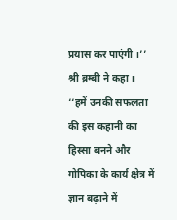प्रयास कर पाएंगी।’’ श्री ब्रम्बी ने कहा।
‘‘हमें उनकी सफलता की इस कहानी का हिस्सा बनने और गोपिका के कार्य क्षेत्र में ज्ञान बढ़ाने में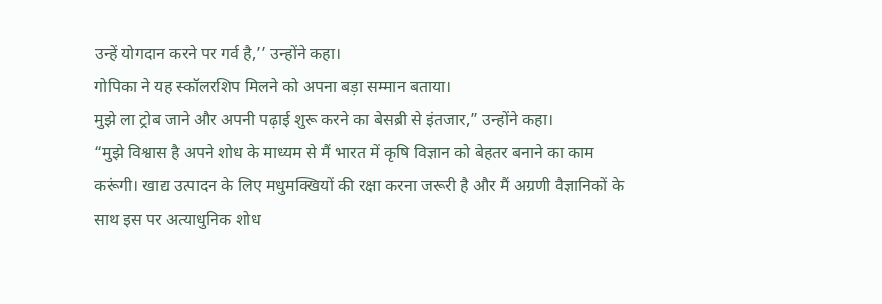उन्हें योगदान करने पर गर्व है,’’ उन्होंने कहा।
गोपिका ने यह स्कॉलरशिप मिलने को अपना बड़ा सम्मान बताया।
मुझे ला ट्रोब जाने और अपनी पढ़ाई शुरू करने का बेसब्री से इंतजार,” उन्होंने कहा।
“मुझे विश्वास है अपने शोध के माध्यम से मैं भारत में कृषि विज्ञान को बेहतर बनाने का काम करूंगी। खाद्य उत्पादन के लिए मधुमक्खियों की रक्षा करना जरूरी है और मैं अग्रणी वैज्ञानिकों के साथ इस पर अत्याधुनिक शोध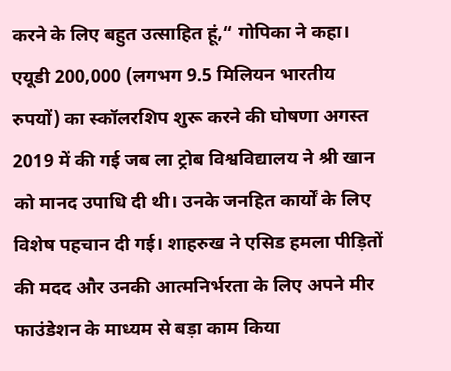करने के लिए बहुत उत्साहित हूं,“ गोपिका ने कहा।
एयूडी 200,000 (लगभग 9.5 मिलियन भारतीय रुपयों) का स्कॉलरशिप शुरू करने की घोषणा अगस्त 2019 में की गई जब ला ट्रोब विश्वविद्यालय ने श्री खान को मानद उपाधि दी थी। उनके जनहित कार्यों के लिए विशेष पहचान दी गई। शाहरुख ने एसिड हमला पीड़ितों की मदद और उनकी आत्मनिर्भरता के लिए अपने मीर फाउंडेशन के माध्यम से बड़ा काम किया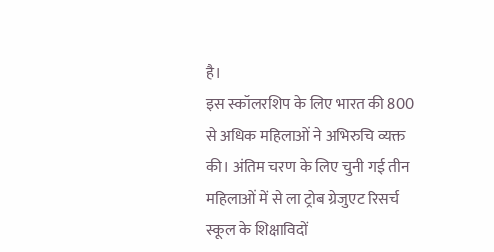है।
इस स्कॉलरशिप के लिए भारत की 800 से अधिक महिलाओं ने अभिरुचि व्यक्त की। अंतिम चरण के लिए चुनी गई तीन महिलाओं में से ला ट्रोब ग्रेजुएट रिसर्च स्कूल के शिक्षाविदों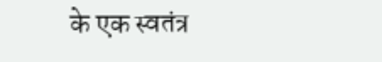के एक स्वतंत्र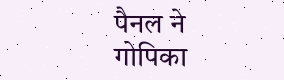पैनल ने गोपिका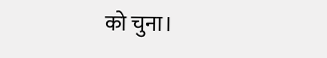को चुना।